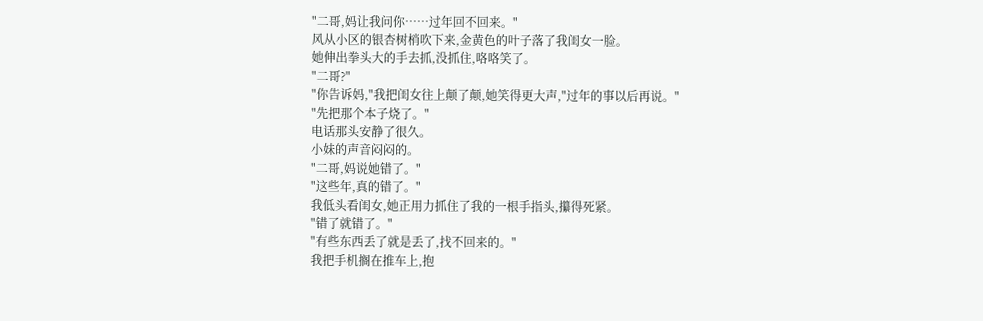"二哥,妈让我问你……过年回不回来。"
风从小区的银杏树梢吹下来,金黄色的叶子落了我闺女一脸。
她伸出拳头大的手去抓,没抓住,咯咯笑了。
"二哥?"
"你告诉妈,"我把闺女往上颠了颠,她笑得更大声,"过年的事以后再说。"
"先把那个本子烧了。"
电话那头安静了很久。
小妹的声音闷闷的。
"二哥,妈说她错了。"
"这些年,真的错了。"
我低头看闺女,她正用力抓住了我的一根手指头,攥得死紧。
"错了就错了。"
"有些东西丢了就是丢了,找不回来的。"
我把手机搁在推车上,抱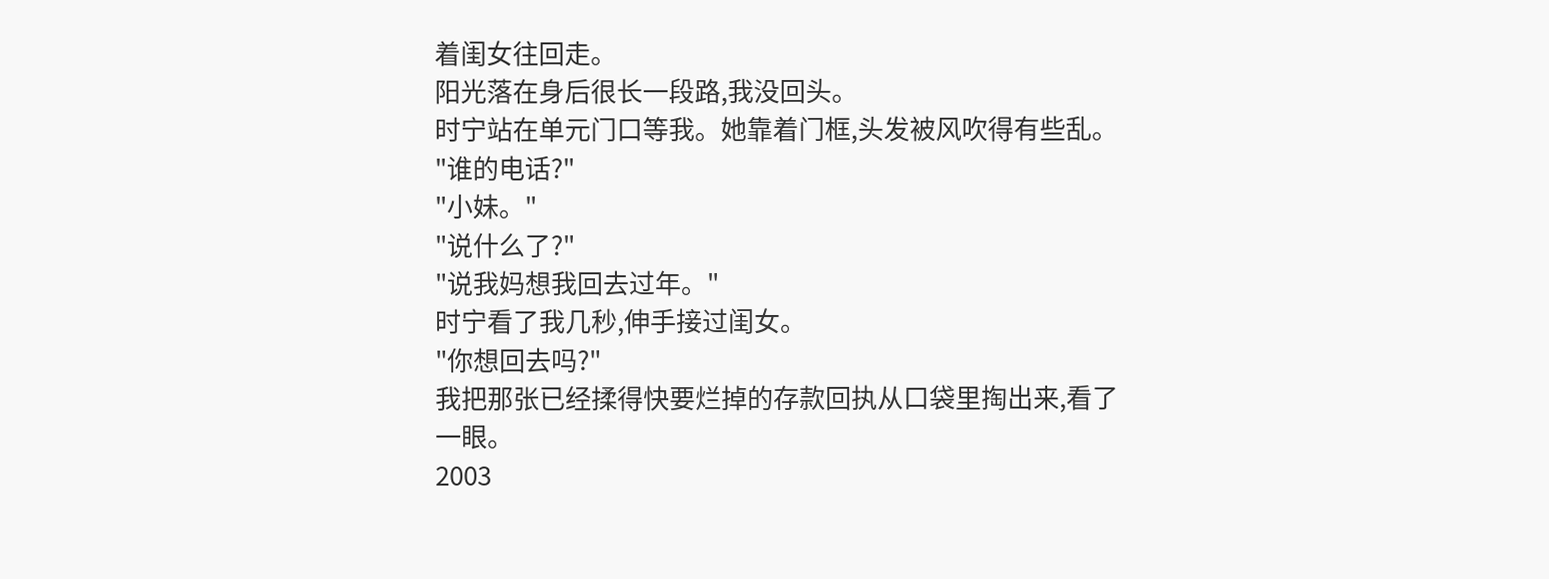着闺女往回走。
阳光落在身后很长一段路,我没回头。
时宁站在单元门口等我。她靠着门框,头发被风吹得有些乱。
"谁的电话?"
"小妹。"
"说什么了?"
"说我妈想我回去过年。"
时宁看了我几秒,伸手接过闺女。
"你想回去吗?"
我把那张已经揉得快要烂掉的存款回执从口袋里掏出来,看了一眼。
2003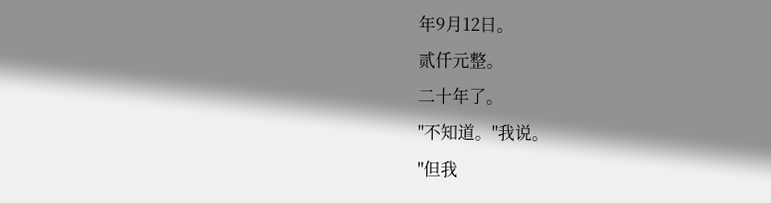年9月12日。
贰仟元整。
二十年了。
"不知道。"我说。
"但我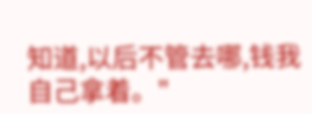知道,以后不管去哪,钱我自己拿着。"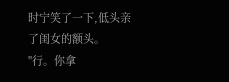时宁笑了一下,低头亲了闺女的额头。
"行。你拿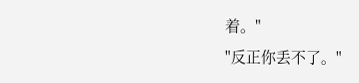着。"
"反正你丢不了。"